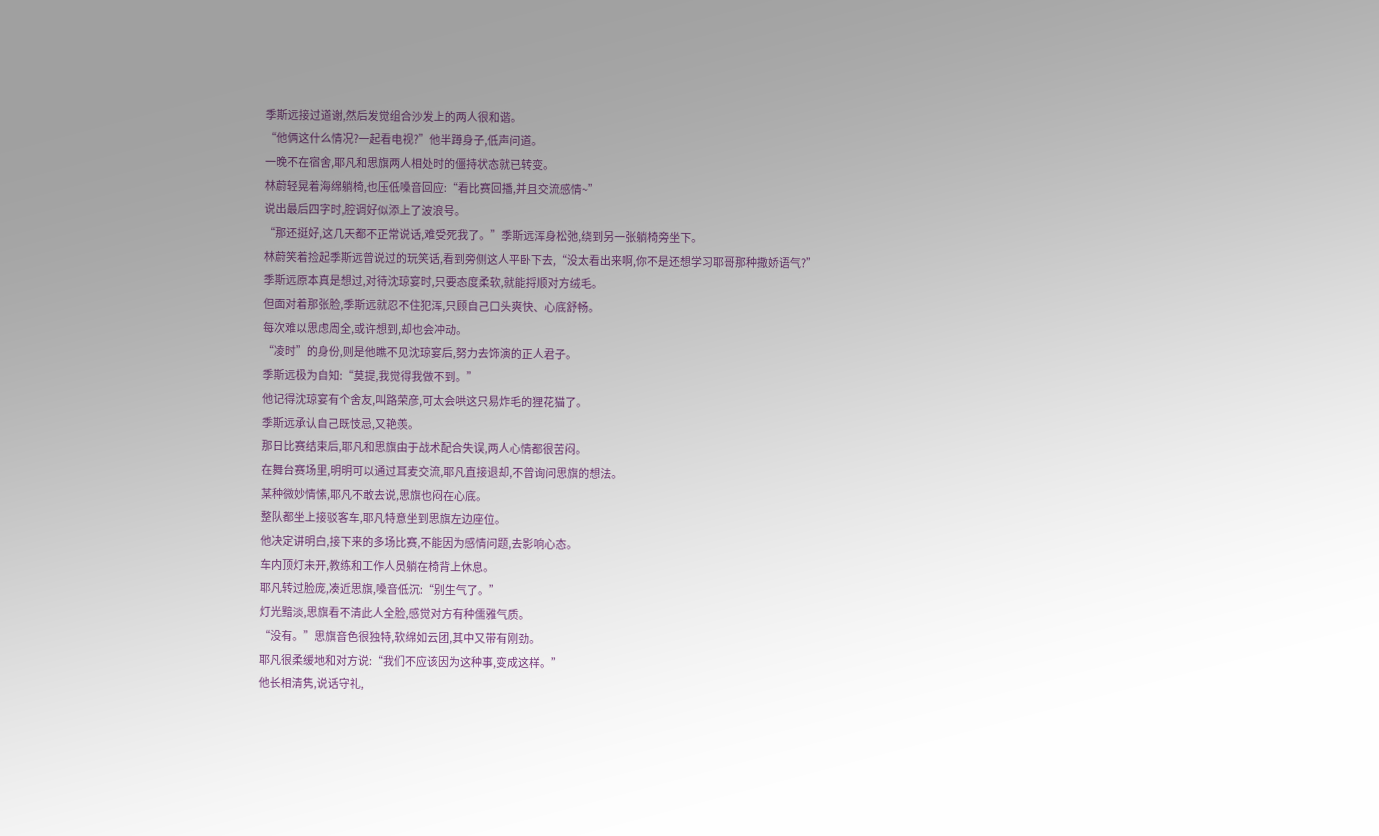季斯远接过道谢,然后发觉组合沙发上的两人很和谐。
“他俩这什么情况?一起看电视?”他半蹲身子,低声问道。
一晚不在宿舍,耶凡和思旗两人相处时的僵持状态就已转变。
林蔚轻晃着海绵躺椅,也压低嗓音回应:“看比赛回播,并且交流感情~”
说出最后四字时,腔调好似添上了波浪号。
“那还挺好,这几天都不正常说话,难受死我了。”季斯远浑身松弛,绕到另一张躺椅旁坐下。
林蔚笑着捡起季斯远曾说过的玩笑话,看到旁侧这人平卧下去,“没太看出来啊,你不是还想学习耶哥那种撒娇语气?”
季斯远原本真是想过,对待沈琼宴时,只要态度柔软,就能捋顺对方绒毛。
但面对着那张脸,季斯远就忍不住犯浑,只顾自己口头爽快、心底舒畅。
每次难以思虑周全,或许想到,却也会冲动。
“凌时”的身份,则是他瞧不见沈琼宴后,努力去饰演的正人君子。
季斯远极为自知:“莫提,我觉得我做不到。”
他记得沈琼宴有个舍友,叫路荣彦,可太会哄这只易炸毛的狸花猫了。
季斯远承认自己既忮忌,又艳羡。
那日比赛结束后,耶凡和思旗由于战术配合失误,两人心情都很苦闷。
在舞台赛场里,明明可以通过耳麦交流,耶凡直接退却,不曾询问思旗的想法。
某种微妙情愫,耶凡不敢去说,思旗也闷在心底。
整队都坐上接驳客车,耶凡特意坐到思旗左边座位。
他决定讲明白,接下来的多场比赛,不能因为感情问题,去影响心态。
车内顶灯未开,教练和工作人员躺在椅背上休息。
耶凡转过脸庞,凑近思旗,嗓音低沉:“别生气了。”
灯光黯淡,思旗看不清此人全脸,感觉对方有种儒雅气质。
“没有。”思旗音色很独特,软绵如云团,其中又带有刚劲。
耶凡很柔缓地和对方说:“我们不应该因为这种事,变成这样。”
他长相清隽,说话守礼,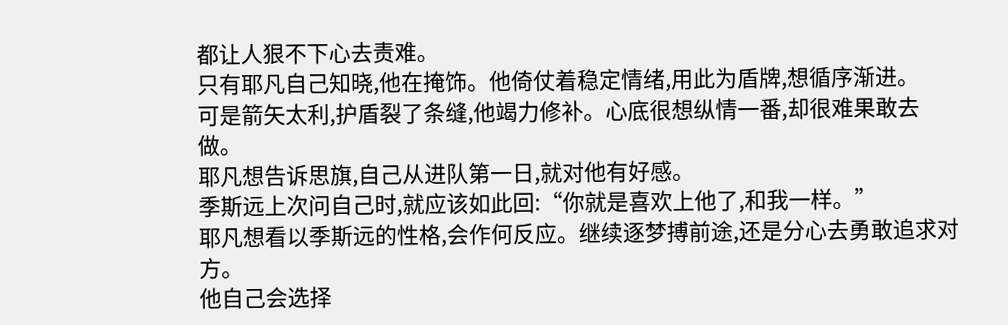都让人狠不下心去责难。
只有耶凡自己知晓,他在掩饰。他倚仗着稳定情绪,用此为盾牌,想循序渐进。
可是箭矢太利,护盾裂了条缝,他竭力修补。心底很想纵情一番,却很难果敢去做。
耶凡想告诉思旗,自己从进队第一日,就对他有好感。
季斯远上次问自己时,就应该如此回:“你就是喜欢上他了,和我一样。”
耶凡想看以季斯远的性格,会作何反应。继续逐梦搏前途,还是分心去勇敢追求对方。
他自己会选择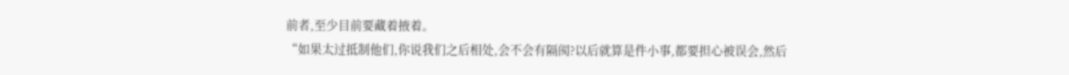前者,至少目前要藏着掖着。
“如果太过抵制他们,你说我们之后相处,会不会有隔阂?以后就算是件小事,都要担心被误会,然后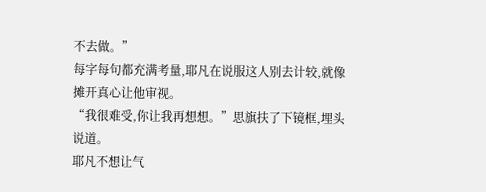不去做。”
每字每句都充满考量,耶凡在说服这人别去计较,就像摊开真心让他审视。
“我很难受,你让我再想想。”思旗扶了下镜框,埋头说道。
耶凡不想让气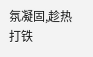氛凝固,趁热打铁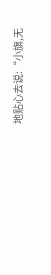地贴心去说:“小旗,无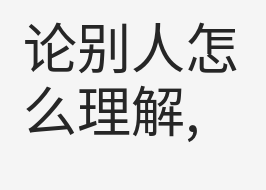论别人怎么理解,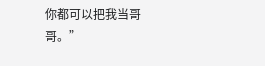你都可以把我当哥哥。”